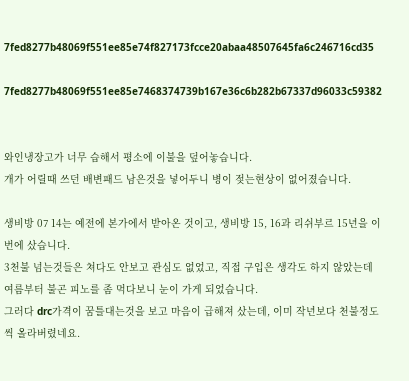7fed8277b48069f551ee85e74f827173fcce20abaa48507645fa6c246716cd35

7fed8277b48069f551ee85e7468374739b167e36c6b282b67337d96033c59382


와인냉장고가 너무 습해서 평소에 이불을 덮어놓습니다.
개가 어릴때 쓰던 배변패드 남은것을 넣어두니 병이 젖는현상이 없어졌습니다.

생비방 07 14는 예전에 본가에서 받아온 것이고, 생비방 15, 16과 리쉬부르 15년을 이번에 샀습니다.
3천불 넘는것들은 쳐다도 안보고 관심도 없었고, 직접 구입은 생각도 하지 않았는데 여름부터 불곤 피노를 좀 먹다보니 눈이 가게 되었습니다.
그러다 drc가격이 꿈틀대는것을 보고 마음이 급해져 샀는데, 이미 작년보다 천불정도씩 올라버렸네요.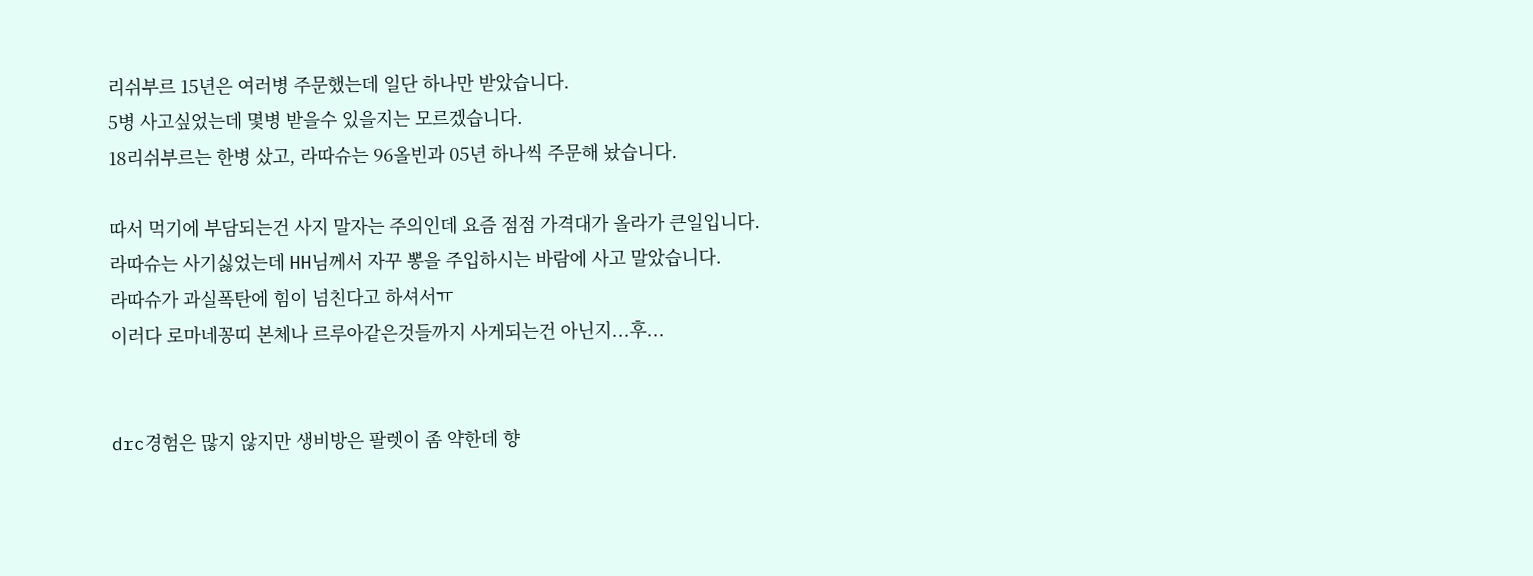리쉬부르 15년은 여러병 주문했는데 일단 하나만 받았습니다.
5병 사고싶었는데 몇병 받을수 있을지는 모르겠습니다.
18리쉬부르는 한병 샀고, 라따슈는 96올빈과 05년 하나씩 주문해 놨습니다.

따서 먹기에 부담되는건 사지 말자는 주의인데 요즘 점점 가격대가 올라가 큰일입니다.
라따슈는 사기싫었는데 HH님께서 자꾸 뽕을 주입하시는 바람에 사고 말았습니다.
라따슈가 과실폭탄에 힘이 넘친다고 하셔서ㅠ
이러다 로마네꽁띠 본체나 르루아같은것들까지 사게되는건 아닌지...후...


drc경험은 많지 않지만 생비방은 팔렛이 좀 약한데 향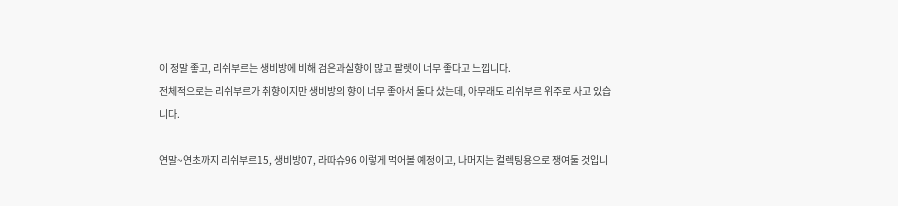이 정말 좋고, 리쉬부르는 생비방에 비해 검은과실향이 많고 팔렛이 너무 좋다고 느낍니다.
전체적으로는 리쉬부르가 취향이지만 생비방의 향이 너무 좋아서 둘다 샀는데, 아무래도 리쉬부르 위주로 사고 있습니다.

연말~연초까지 리쉬부르15, 생비방07, 라따슈96 이렇게 먹어볼 예정이고, 나머지는 컬렉팅용으로 쟁여둘 것입니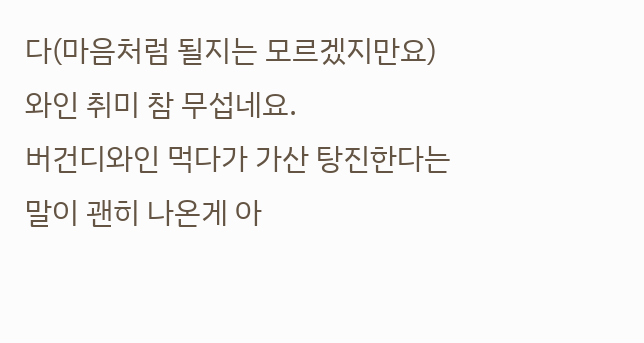다(마음처럼 될지는 모르겠지만요)
와인 취미 참 무섭네요.
버건디와인 먹다가 가산 탕진한다는 말이 괜히 나온게 아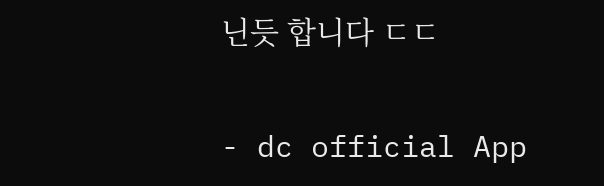닌듯 합니다 ㄷㄷ


- dc official App